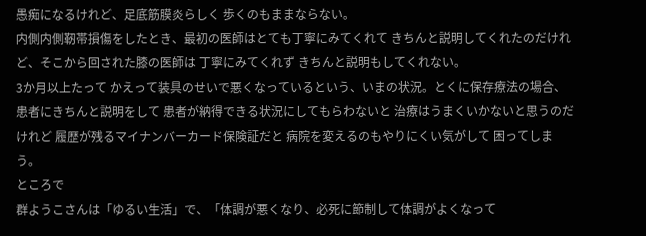愚痴になるけれど、足底筋膜炎らしく 歩くのもままならない。
内側内側靭帯損傷をしたとき、最初の医師はとても丁寧にみてくれて きちんと説明してくれたのだけれど、そこから回された膝の医師は 丁寧にみてくれず きちんと説明もしてくれない。
3か月以上たって かえって装具のせいで悪くなっているという、いまの状況。とくに保存療法の場合、患者にきちんと説明をして 患者が納得できる状況にしてもらわないと 治療はうまくいかないと思うのだけれど 履歴が残るマイナンバーカード保険証だと 病院を変えるのもやりにくい気がして 困ってしまう。
ところで
群ようこさんは「ゆるい生活」で、「体調が悪くなり、必死に節制して体調がよくなって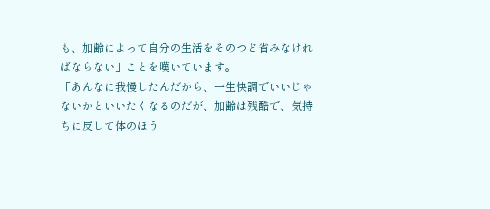も、加齢によって自分の生活をそのつど省みなければならない」ことを嘆いています。
「あんなに我慢したんだから、一生快調でいいじゃないかといいたくなるのだが、加齢は残酷で、気持ちに反して体のほう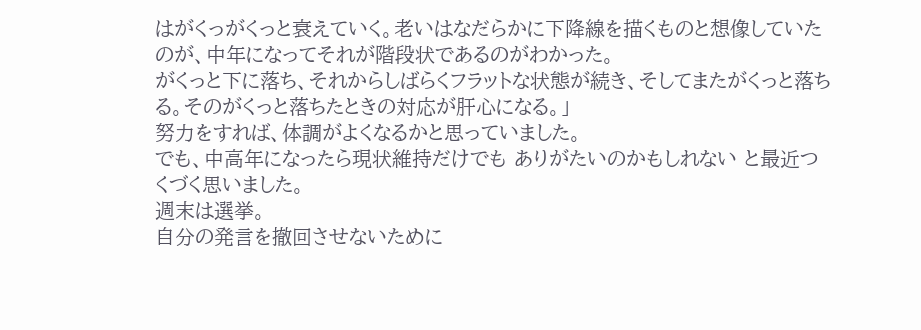はがくっがくっと衰えていく。老いはなだらかに下降線を描くものと想像していたのが、中年になってそれが階段状であるのがわかった。
がくっと下に落ち、それからしばらくフラットな状態が続き、そしてまたがくっと落ちる。そのがくっと落ちたときの対応が肝心になる。」
努力をすれば、体調がよくなるかと思っていました。
でも、中高年になったら現状維持だけでも ありがたいのかもしれない と最近つくづく思いました。
週末は選挙。
自分の発言を撤回させないために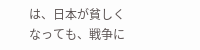は、日本が貧しくなっても、戦争に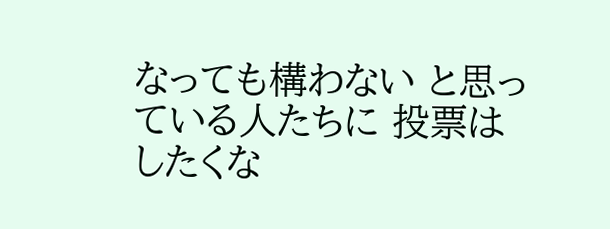なっても構わない と思っている人たちに 投票はしたくな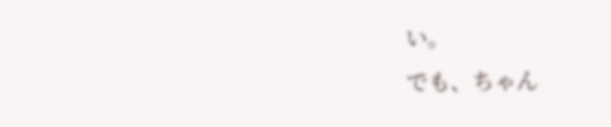い。
でも、ちゃん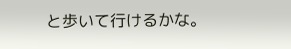と歩いて行けるかな。